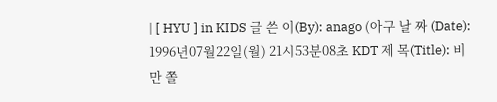| [ HYU ] in KIDS 글 쓴 이(By): anago (아구 날 짜 (Date): 1996년07월22일(월) 21시53분08초 KDT 제 목(Title): 비만 쫄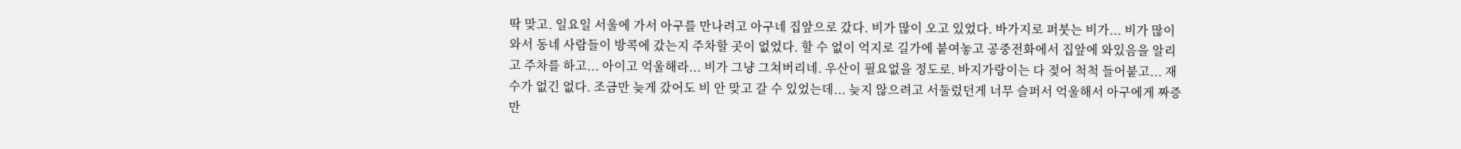딱 맞고. 일요일 서울에 가서 아구를 만나려고 아구네 집앞으로 갔다. 비가 많이 오고 있었다. 바가지로 퍼붓는 비가... 비가 많이 와서 동네 사람들이 방콕에 갔는지 주차할 곳이 없었다. 할 수 없이 억지로 길가에 붙여놓고 공중전화에서 집앞에 와있음을 알리고 주차를 하고... 아이고 억울해라... 비가 그냥 그쳐버리네. 우산이 필요없을 정도로. 바지가랑이는 다 젖어 척척 들어붙고... 재수가 없긴 없다. 조금만 늦게 갔어도 비 안 맞고 갈 수 있었는데... 늦지 않으려고 서둘렀던게 너무 슬퍼서 억울해서 아구에게 짜증만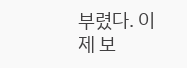부렸다. 이제 보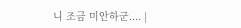니 조금 미안하군.... |